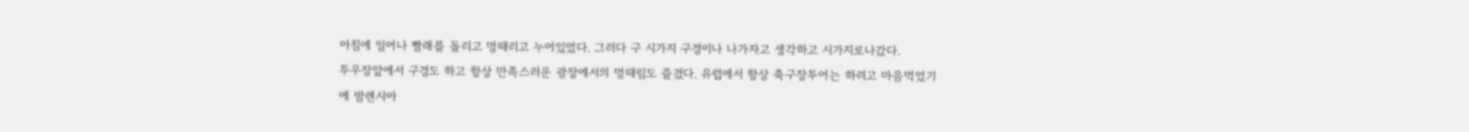아침에 일어나 빨래를 돌리고 멍때리고 누어있었다. 그러다 구 시가지 구경이나 나가자고 생각하고 시가지로나갔다.
투우장앞에서 구경도 하고 항상 만족스러운 광장에서의 멍때림도 즐겼다. 유럽에서 항상 축구장투어는 하려고 마음먹었기에 발렌시아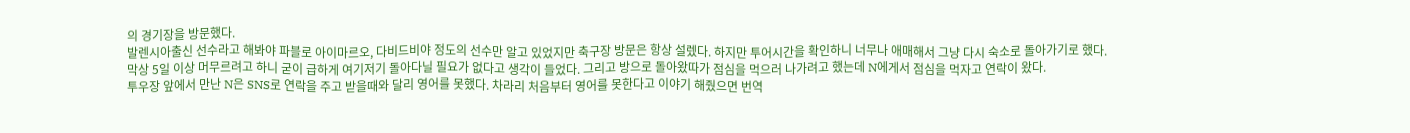의 경기장을 방문했다.
발렌시아출신 선수라고 해봐야 파블로 아이마르오, 다비드비야 정도의 선수만 알고 있었지만 축구장 방문은 항상 설렜다. 하지만 투어시간을 확인하니 너무나 애매해서 그냥 다시 숙소로 돌아가기로 했다.
막상 5일 이상 머무르려고 하니 굳이 급하게 여기저기 돌아다닐 필요가 없다고 생각이 들었다. 그리고 방으로 돌아왔따가 점심을 먹으러 나가려고 했는데 N에게서 점심을 먹자고 연락이 왔다.
투우장 앞에서 만난 N은 SNS로 연락을 주고 받을때와 달리 영어를 못했다. 차라리 처음부터 영어를 못한다고 이야기 해줬으면 번역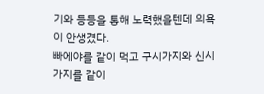기와 등등을 통해 노력했을텐데 의욕이 안생겼다.
빠에야를 같이 먹고 구시가지와 신시가지를 같이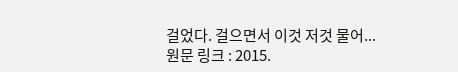걸었다. 걸으면서 이것 저것 물어...
원문 링크 : 2015.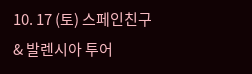10. 17 (토) 스페인친구 & 발렌시아 투어